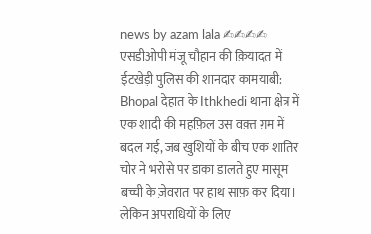news by azam lala ✍✍✍✍
एसडीओपी मंजू चौहान की क़ियादत में ईटखेड़ी पुलिस की शानदार कामयाबी:
Bhopal देहात के Ithkhedi थाना क्षेत्र में एक शादी की महफ़िल उस वक़्त ग़म में बदल गई, जब खुशियों के बीच एक शातिर चोर ने भरोसे पर डाका डालते हुए मासूम बच्ची के ज़ेवरात पर हाथ साफ़ कर दिया। लेकिन अपराधियों के लिए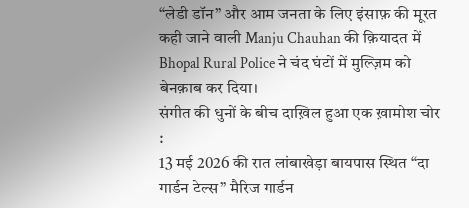“लेडी डॉन” और आम जनता के लिए इंसाफ़ की मूरत कही जाने वाली Manju Chauhan की क़ियादत में Bhopal Rural Police ने चंद घंटों में मुल्ज़िम को बेनक़ाब कर दिया।
संगीत की धुनों के बीच दाख़िल हुआ एक ख़ामोश चोर :
13 मई 2026 की रात लांबाखेड़ा बायपास स्थित “दा गार्डन टेल्स” मैरिज गार्डन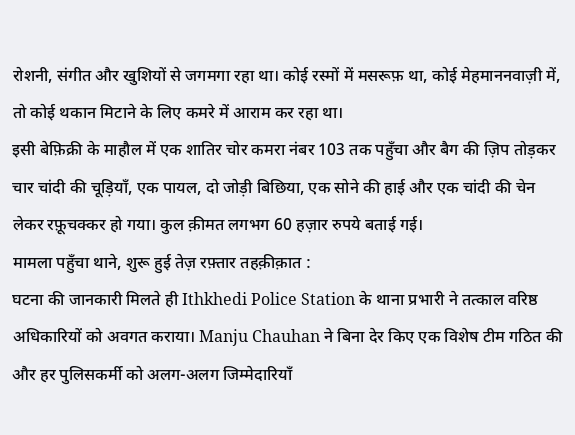रोशनी, संगीत और खुशियों से जगमगा रहा था। कोई रस्मों में मसरूफ़ था, कोई मेहमाननवाज़ी में, तो कोई थकान मिटाने के लिए कमरे में आराम कर रहा था।
इसी बेफ़िक्री के माहौल में एक शातिर चोर कमरा नंबर 103 तक पहुँचा और बैग की ज़िप तोड़कर चार चांदी की चूड़ियाँ, एक पायल, दो जोड़ी बिछिया, एक सोने की हाई और एक चांदी की चेन लेकर रफ़ूचक्कर हो गया। कुल क़ीमत लगभग 60 हज़ार रुपये बताई गई।
मामला पहुँचा थाने, शुरू हुई तेज़ रफ़्तार तहक़ीक़ात :
घटना की जानकारी मिलते ही Ithkhedi Police Station के थाना प्रभारी ने तत्काल वरिष्ठ अधिकारियों को अवगत कराया। Manju Chauhan ने बिना देर किए एक विशेष टीम गठित की और हर पुलिसकर्मी को अलग-अलग जिम्मेदारियाँ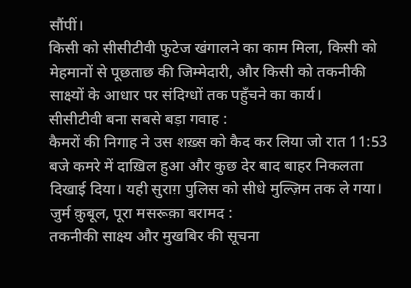सौंपीं।
किसी को सीसीटीवी फुटेज खंगालने का काम मिला, किसी को मेहमानों से पूछताछ की जिम्मेदारी, और किसी को तकनीकी साक्ष्यों के आधार पर संदिग्धों तक पहुँचने का कार्य।
सीसीटीवी बना सबसे बड़ा गवाह :
कैमरों की निगाह ने उस शख़्स को कैद कर लिया जो रात 11:53 बजे कमरे में दाख़िल हुआ और कुछ देर बाद बाहर निकलता दिखाई दिया। यही सुराग़ पुलिस को सीधे मुल्ज़िम तक ले गया।
जुर्म क़ुबूल, पूरा मसरूक़ा बरामद :
तकनीकी साक्ष्य और मुखबिर की सूचना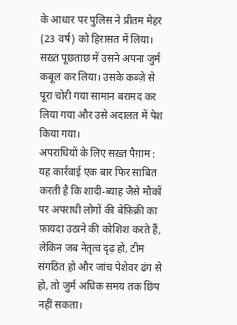के आधार पर पुलिस ने प्रीतम मेहर (23 वर्ष) को हिरासत में लिया। सख़्त पूछताछ में उसने अपना जुर्म कबूल कर लिया। उसके कब्ज़े से पूरा चोरी गया सामान बरामद कर लिया गया और उसे अदालत में पेश किया गया।
अपराधियों के लिए सख़्त पैग़ाम :
यह कार्रवाई एक बार फिर साबित करती है कि शादी-ब्याह जैसे मौकों पर अपराधी लोगों की बेफ़िक्री का फ़ायदा उठाने की कोशिश करते हैं, लेकिन जब नेतृत्व दृढ़ हो, टीम संगठित हो और जांच पेशेवर ढंग से हो, तो जुर्म अधिक समय तक छिप नहीं सकता।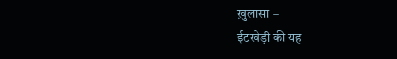ख़ुलासा –
ईटखेड़ी की यह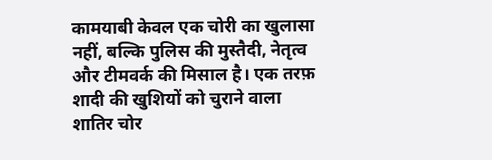कामयाबी केवल एक चोरी का खुलासा नहीं, बल्कि पुलिस की मुस्तैदी, नेतृत्व और टीमवर्क की मिसाल है। एक तरफ़ शादी की खुशियों को चुराने वाला शातिर चोर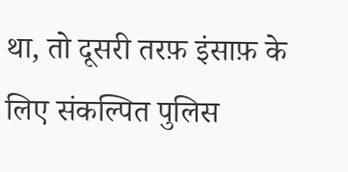था, तो दूसरी तरफ़ इंसाफ़ के लिए संकल्पित पुलिस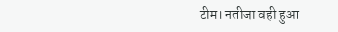टीम। नतीजा वही हुआ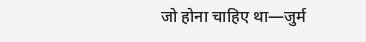जो होना चाहिए था—जुर्म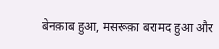बेनक़ाब हुआ, मसरूक़ा बरामद हुआ और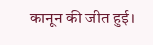कानून की जीत हुई।